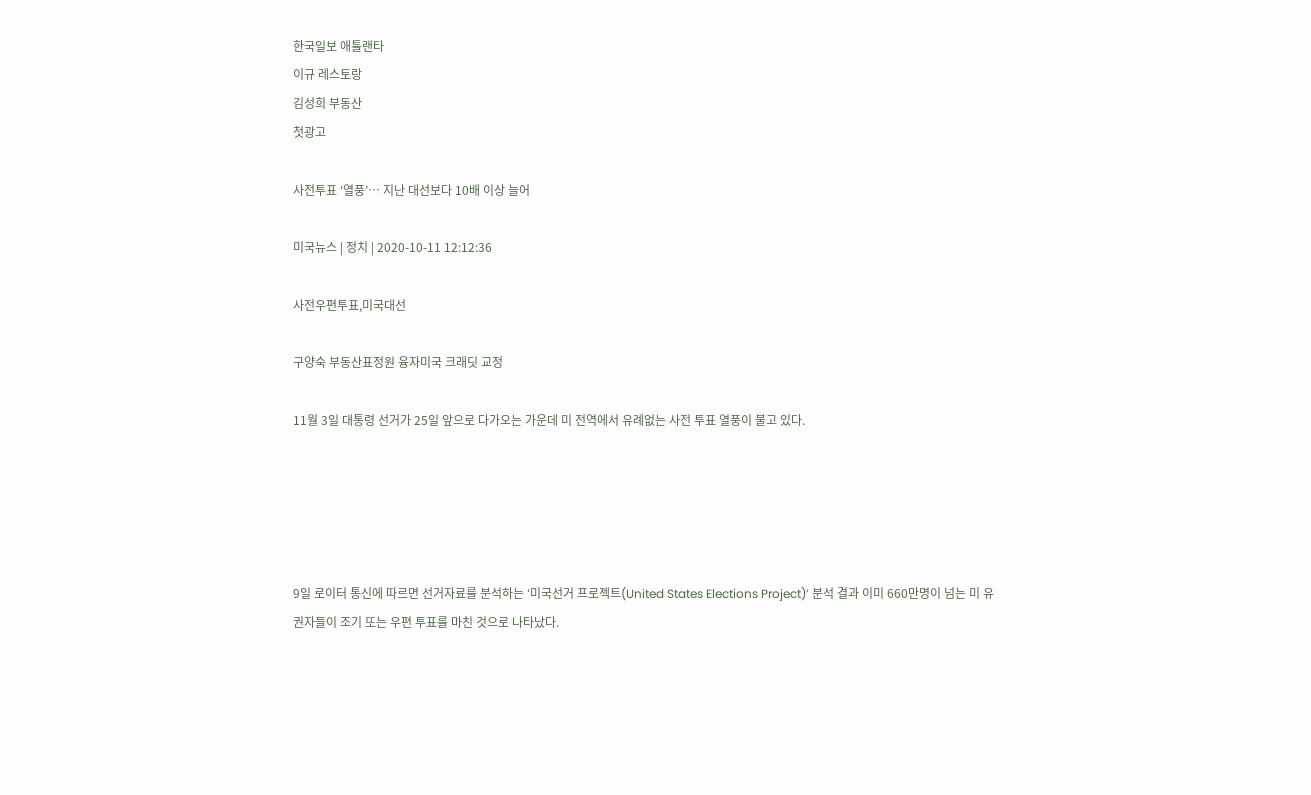한국일보 애틀랜타
이규 레스토랑
김성희 부동산
첫광고

사전투표 ‘열풍’… 지난 대선보다 10배 이상 늘어

미국뉴스 | 정치 | 2020-10-11 12:12:36

사전우편투표,미국대선

구양숙 부동산표정원 융자미국 크래딧 교정

11월 3일 대통령 선거가 25일 앞으로 다가오는 가운데 미 전역에서 유례없는 사전 투표 열풍이 불고 있다.





9일 로이터 통신에 따르면 선거자료를 분석하는 ‘미국선거 프로젝트(United States Elections Project)’ 분석 결과 이미 660만명이 넘는 미 유권자들이 조기 또는 우편 투표를 마친 것으로 나타났다.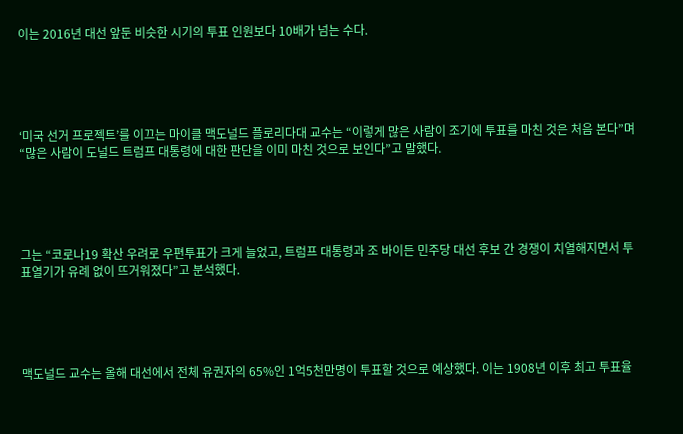이는 2016년 대선 앞둔 비슷한 시기의 투표 인원보다 10배가 넘는 수다.





‘미국 선거 프로젝트’를 이끄는 마이클 맥도널드 플로리다대 교수는 “이렇게 많은 사람이 조기에 투표를 마친 것은 처음 본다”며 “많은 사람이 도널드 트럼프 대통령에 대한 판단을 이미 마친 것으로 보인다”고 말했다.





그는 “코로나19 확산 우려로 우편투표가 크게 늘었고, 트럼프 대통령과 조 바이든 민주당 대선 후보 간 경쟁이 치열해지면서 투표열기가 유례 없이 뜨거워졌다”고 분석했다.





맥도널드 교수는 올해 대선에서 전체 유권자의 65%인 1억5천만명이 투표할 것으로 예상했다. 이는 1908년 이후 최고 투표율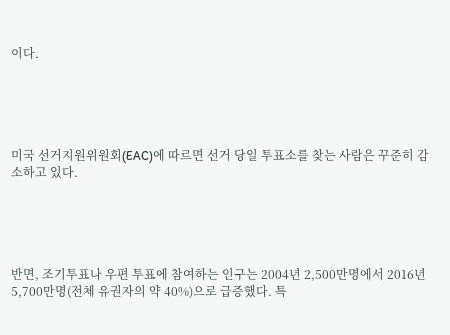이다.





미국 선거지원위원회(EAC)에 따르면 선거 당일 투표소를 찾는 사람은 꾸준히 감소하고 있다.





반면, 조기투표나 우편 투표에 참여하는 인구는 2004년 2,500만명에서 2016년 5,700만명(전체 유권자의 약 40%)으로 급증했다. 특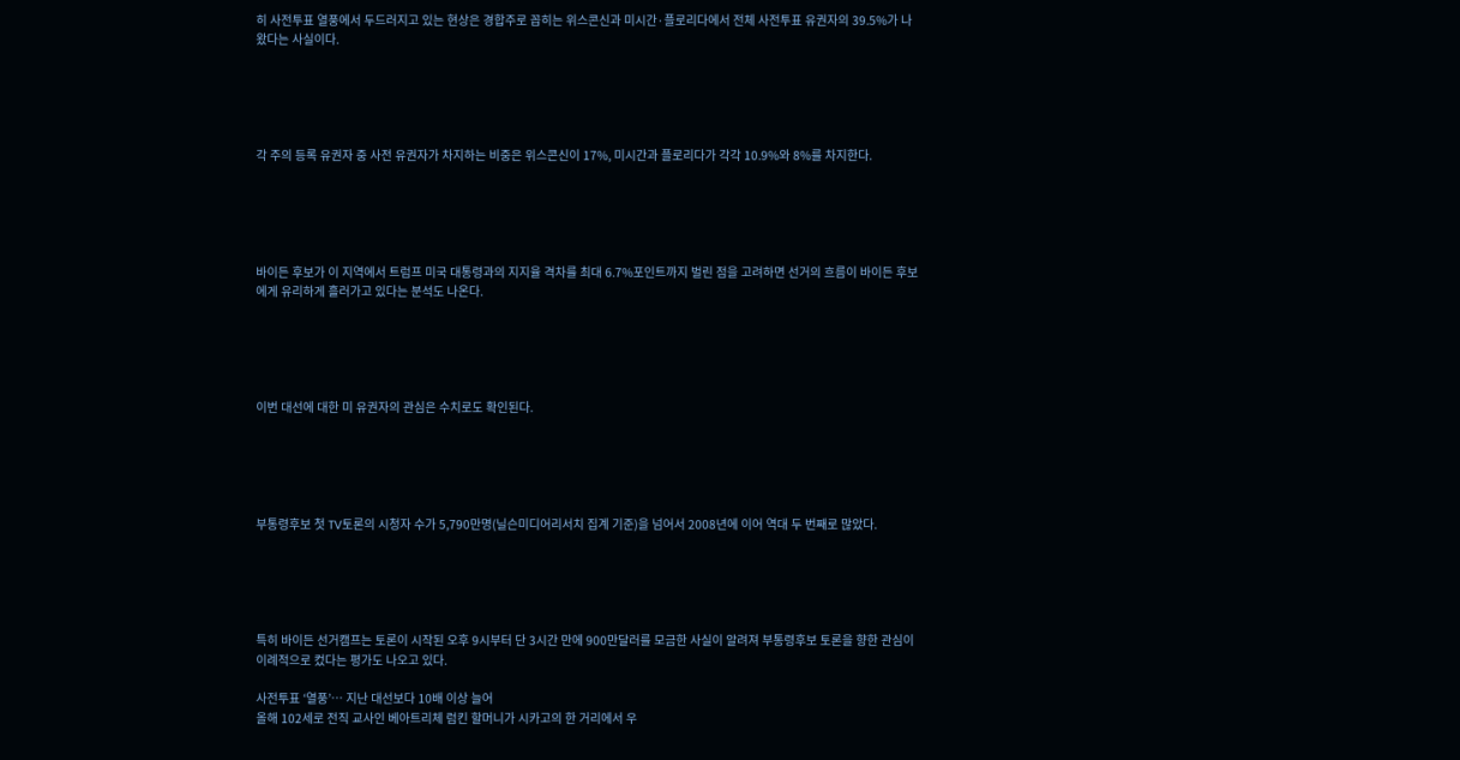히 사전투표 열풍에서 두드러지고 있는 현상은 경합주로 꼽히는 위스콘신과 미시간·플로리다에서 전체 사전투표 유권자의 39.5%가 나왔다는 사실이다.





각 주의 등록 유권자 중 사전 유권자가 차지하는 비중은 위스콘신이 17%, 미시간과 플로리다가 각각 10.9%와 8%를 차지한다.





바이든 후보가 이 지역에서 트럼프 미국 대통령과의 지지율 격차를 최대 6.7%포인트까지 벌린 점을 고려하면 선거의 흐름이 바이든 후보에게 유리하게 흘러가고 있다는 분석도 나온다.





이번 대선에 대한 미 유권자의 관심은 수치로도 확인된다.





부통령후보 첫 TV토론의 시청자 수가 5,790만명(닐슨미디어리서치 집계 기준)을 넘어서 2008년에 이어 역대 두 번째로 많았다.





특히 바이든 선거캠프는 토론이 시작된 오후 9시부터 단 3시간 만에 900만달러를 모금한 사실이 알려져 부통령후보 토론을 향한 관심이 이례적으로 컸다는 평가도 나오고 있다.

사전투표 ‘열풍’… 지난 대선보다 10배 이상 늘어
올해 102세로 전직 교사인 베아트리체 럼킨 할머니가 시카고의 한 거리에서 우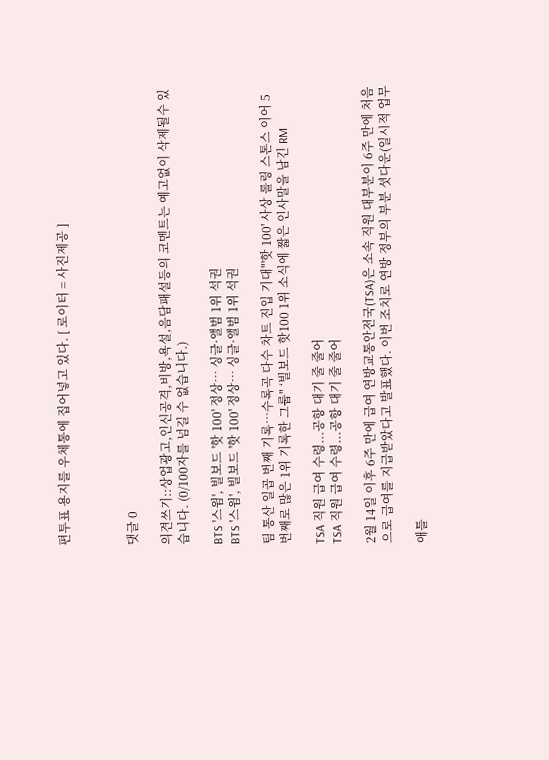편투표 용지를 우체통에 집어넣고 있다. [ 로이터 = 사진제공 ]



댓글 0

의견쓰기::상업광고,인신공격,비방,욕설,음담패설등의 코멘트는 예고없이 삭제될수 있습니다. (0/100자를 넘길 수 없습니다.)

BTS '스윔', 빌보드 '핫 100' 정상… 싱글·앨범 1위 석권
BTS '스윔', 빌보드 '핫 100' 정상… 싱글·앨범 1위 석권

팀 통산 일곱 번째 기록…수록곡 다수 차트 진입 기대"'핫 100' 사상 롤링 스톤스 이어 5번째로 많은 1위 기록한 그룹" ‘빌보드 핫100 1위 소식에 짧은 인사말을 남긴 RM

TSA 직원 급여 수령...공항 대기 줄 줄어
TSA 직원 급여 수령...공항 대기 줄 줄어

2월 14일 이후 6주 만에 급여 연방교통안전국(TSA)은 소속 직원 대부분이 6주 만에 처음으로 급여를 지급받았다고 발표했다. 이번 조치로 연방 정부의 부분 셧다운(일시적 업무

애틀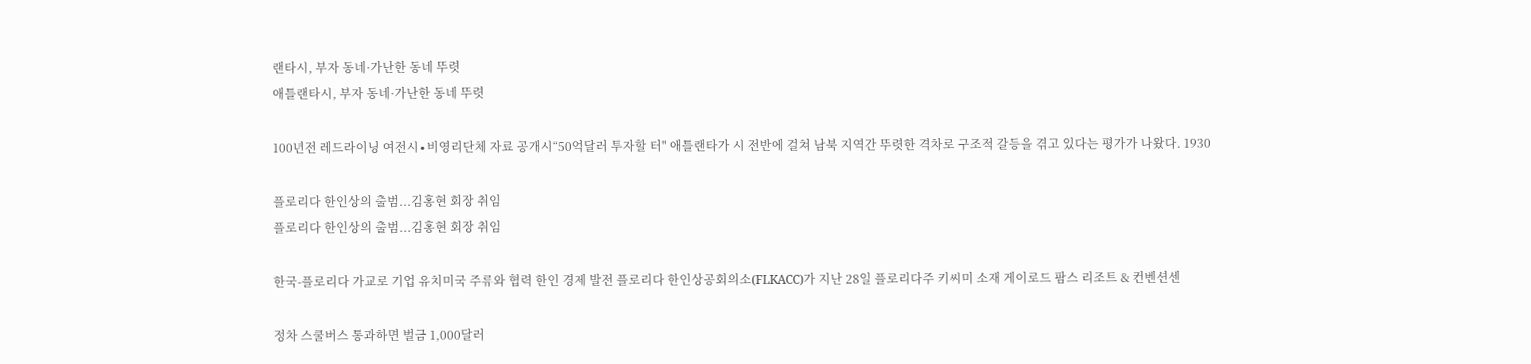랜타시, 부자 동네·가난한 동네 뚜렷
애틀랜타시, 부자 동네·가난한 동네 뚜렷

100년전 레드라이닝 여전시∙비영리단체 자료 공개시“50억달러 투자할 터" 애틀랜타가 시 전반에 걸쳐 남북 지역간 뚜렷한 격차로 구조적 갈등을 겪고 있다는 평가가 나왔다. 1930

플로리다 한인상의 출범...김홍현 회장 취임
플로리다 한인상의 출범...김홍현 회장 취임

한국-플로리다 가교로 기업 유치미국 주류와 협력 한인 경제 발전 플로리다 한인상공회의소(FLKACC)가 지난 28일 플로리다주 키씨미 소재 게이로드 팜스 리조트 & 컨벤션센

정차 스쿨버스 통과하면 벌금 1,000달러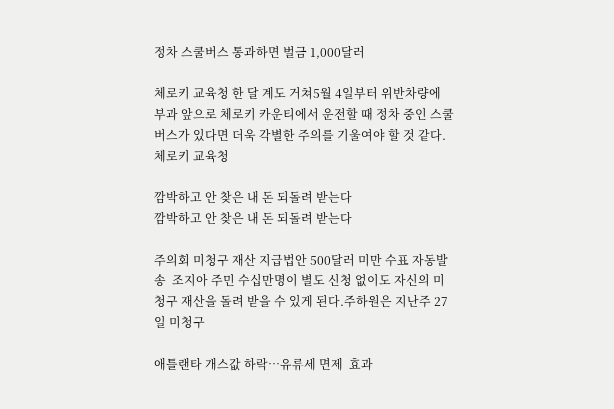정차 스쿨버스 통과하면 벌금 1,000달러

체로키 교육청 한 달 계도 거쳐5월 4일부터 위반차량에 부과 앞으로 체로키 카운티에서 운전할 때 정차 중인 스쿨버스가 있다면 더욱 각별한 주의를 기울여야 할 것 같다.체로키 교육청

깜박하고 안 찾은 내 돈 되돌려 받는다
깜박하고 안 찾은 내 돈 되돌려 받는다

주의회 미청구 재산 지급법안 500달러 미만 수표 자동발송  조지아 주민 수십만명이 별도 신청 없이도 자신의 미청구 재산을 돌려 받을 수 있게 된다.주하원은 지난주 27일 미청구

애틀랜타 개스값 하락…유류세 면제  효과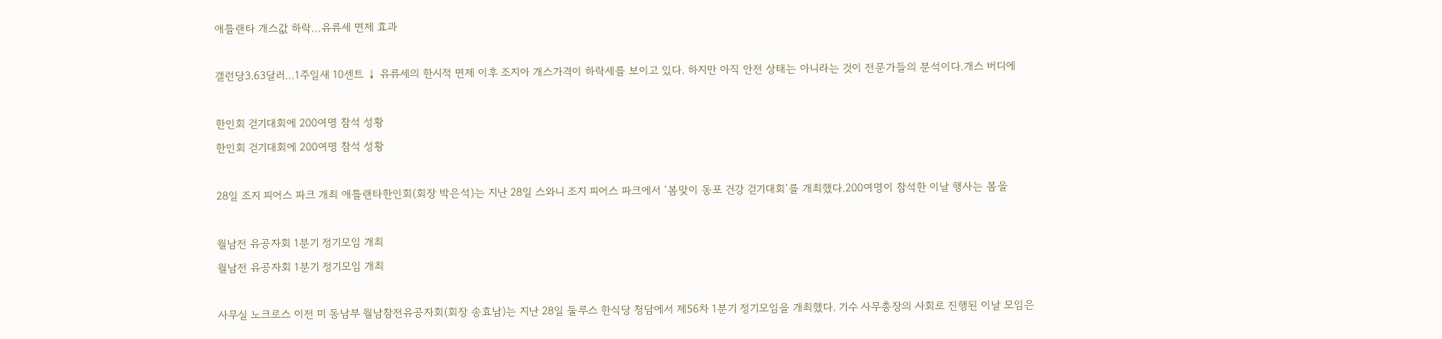애틀랜타 개스값 하락…유류세 면제 효과

갤런당3.63달러…1주일새 10센트 ↓ 유류세의 한시적 면제 이후 조지아 개스가격이 하락세를 보이고 있다. 하지만 아직 안전 상태는 아니라는 것이 전문가들의 분석이다.개스 버디에

한인회 걷기대회에 200여명 참석 성황
한인회 걷기대회에 200여명 참석 성황

28일 조지 피어스 파크 개최 애틀랜타한인회(회장 박은석)는 지난 28일 스와니 조지 피어스 파크에서 ‘봄맞이 동포 건강 걷기대회’를 개최했다.200여명이 참석한 이날 행사는 봄을

월남전 유공자회 1분기 정기모임 개최
월남전 유공자회 1분기 정기모임 개최

사무실 노크로스 이전 미 동남부 월남참전유공자회(회장 송효남)는 지난 28일 둘루스 한식당 청담에서 제56차 1분기 정기모임을 개최했다. 기수 사무총장의 사회로 진행된 이날 모임은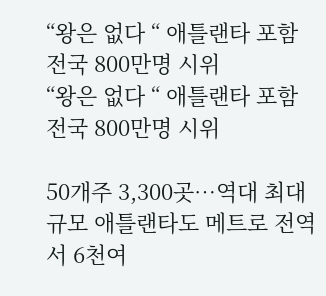“왕은 없다 “ 애틀랜타 포함 전국 800만명 시위
“왕은 없다 “ 애틀랜타 포함 전국 800만명 시위

50개주 3,300곳…역대 최대 규모 애틀랜타도 메트로 전역서 6천여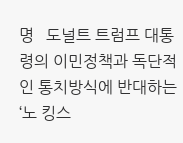명   도널트 트럼프 대통령의 이민정책과 독단적인 통치방식에 반대하는 ‘노 킹스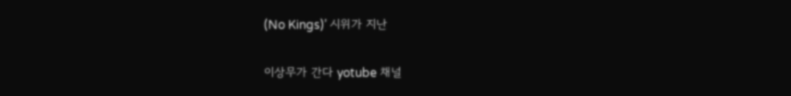(No Kings)’ 시위가 지난

이상무가 간다 yotube 채널